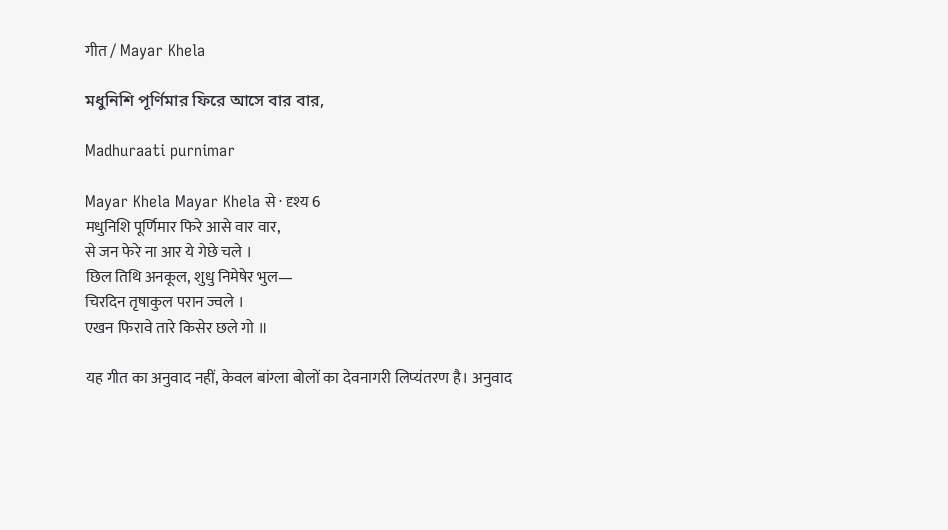गीत / Mayar Khela

মধুনিশি পূর্ণিমার ফিরে আসে বার বার,

Madhuraati purnimar

Mayar Khela Mayar Khela से · दृश्य 6
मधुनिशि पूर्णिमार फिरे आसे वार वार,
से जन फेरे ना आर ये गेछे चले ।
छिल तिथि अनकूल, शुधु निमेषेर भुल—
चिरदिन तृषाकुल परान ज्वले ।
एखन फिरावे तारे किसेर छले गो ॥

यह गीत का अनुवाद नहीं, केवल बांग्ला बोलों का देवनागरी लिप्यंतरण है। अनुवाद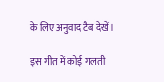के लिए अनुवाद टैब देखें।

इस गीत में कोई गलती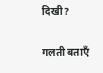दिखी?

गलती बताएँ